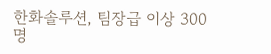한화솔루션, 팀장급 이상 300명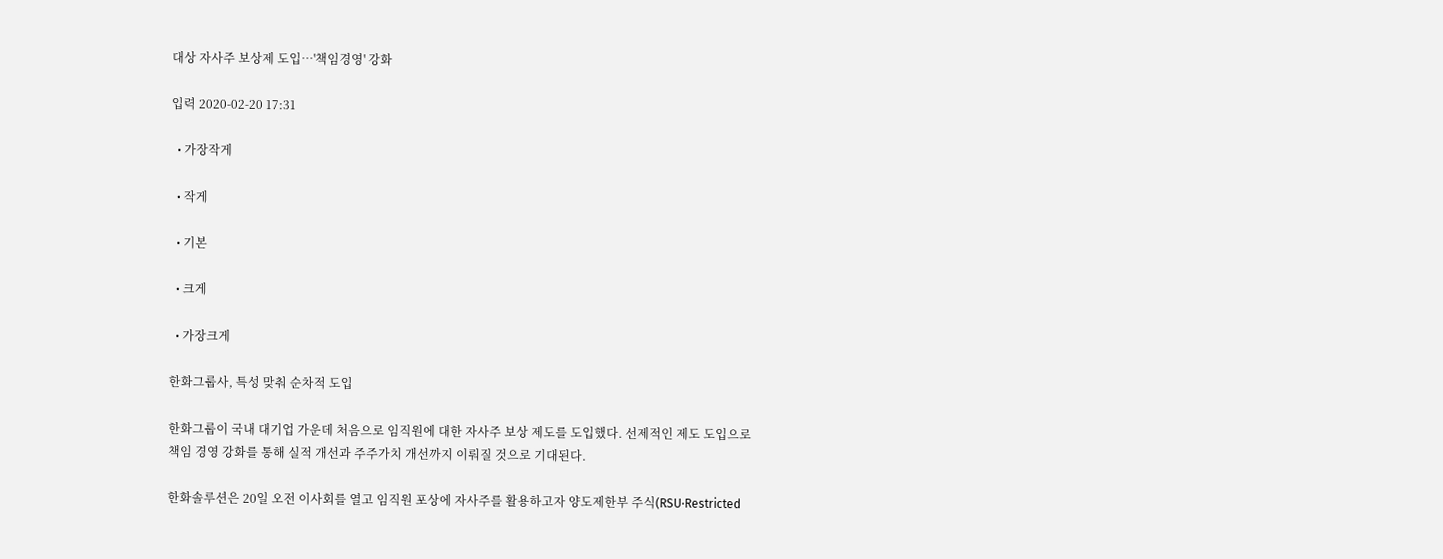대상 자사주 보상제 도입…'책임경영' 강화

입력 2020-02-20 17:31

  • 가장작게

  • 작게

  • 기본

  • 크게

  • 가장크게

한화그룹사, 특성 맞춰 순차적 도입

한화그룹이 국내 대기업 가운데 처음으로 임직원에 대한 자사주 보상 제도를 도입했다. 선제적인 제도 도입으로 책임 경영 강화를 통해 실적 개선과 주주가치 개선까지 이뤄질 것으로 기대된다.

한화솔루션은 20일 오전 이사회를 열고 임직원 포상에 자사주를 활용하고자 양도제한부 주식(RSU·Restricted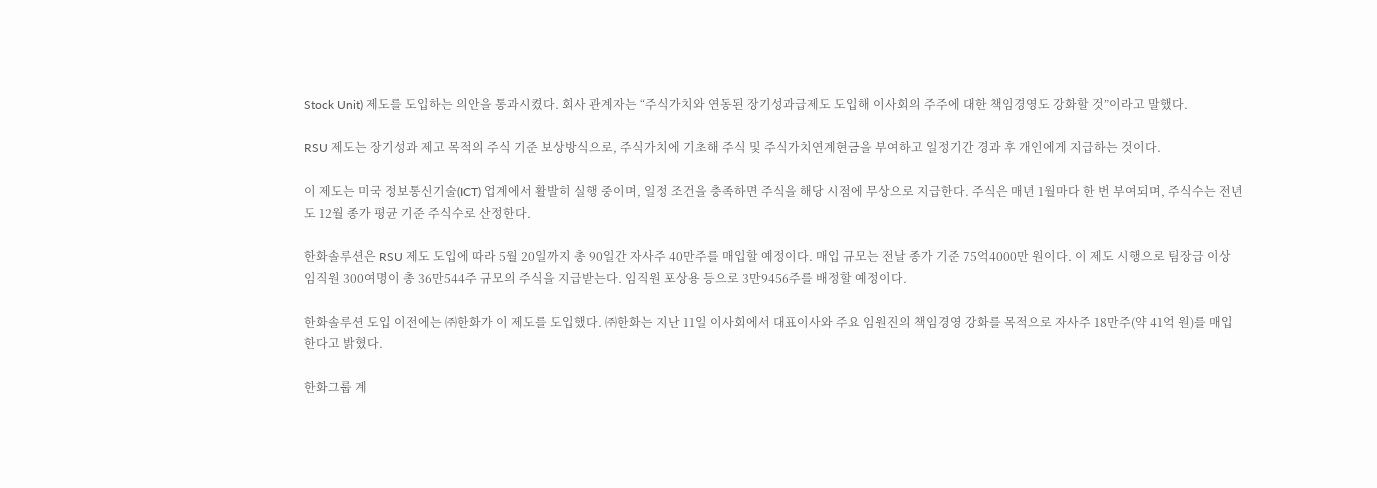Stock Unit) 제도를 도입하는 의안을 통과시켰다. 회사 관계자는 “주식가치와 연동된 장기성과급제도 도입해 이사회의 주주에 대한 책임경영도 강화할 것”이라고 말했다.

RSU 제도는 장기성과 제고 목적의 주식 기준 보상방식으로, 주식가치에 기초해 주식 및 주식가치연계현금을 부여하고 일정기간 경과 후 개인에게 지급하는 것이다.

이 제도는 미국 정보통신기술(ICT) 업계에서 활발히 실행 중이며, 일정 조건을 충족하면 주식을 해당 시점에 무상으로 지급한다. 주식은 매년 1월마다 한 번 부여되며, 주식수는 전년도 12월 종가 평균 기준 주식수로 산정한다.

한화솔루션은 RSU 제도 도입에 따라 5월 20일까지 총 90일간 자사주 40만주를 매입할 예정이다. 매입 규모는 전날 종가 기준 75억4000만 원이다. 이 제도 시행으로 팀장급 이상 임직원 300여명이 총 36만544주 규모의 주식을 지급받는다. 임직원 포상용 등으로 3만9456주를 배정할 예정이다.

한화솔루션 도입 이전에는 ㈜한화가 이 제도를 도입했다. ㈜한화는 지난 11일 이사회에서 대표이사와 주요 임원진의 책임경영 강화를 목적으로 자사주 18만주(약 41억 원)를 매입한다고 밝혔다.

한화그룹 계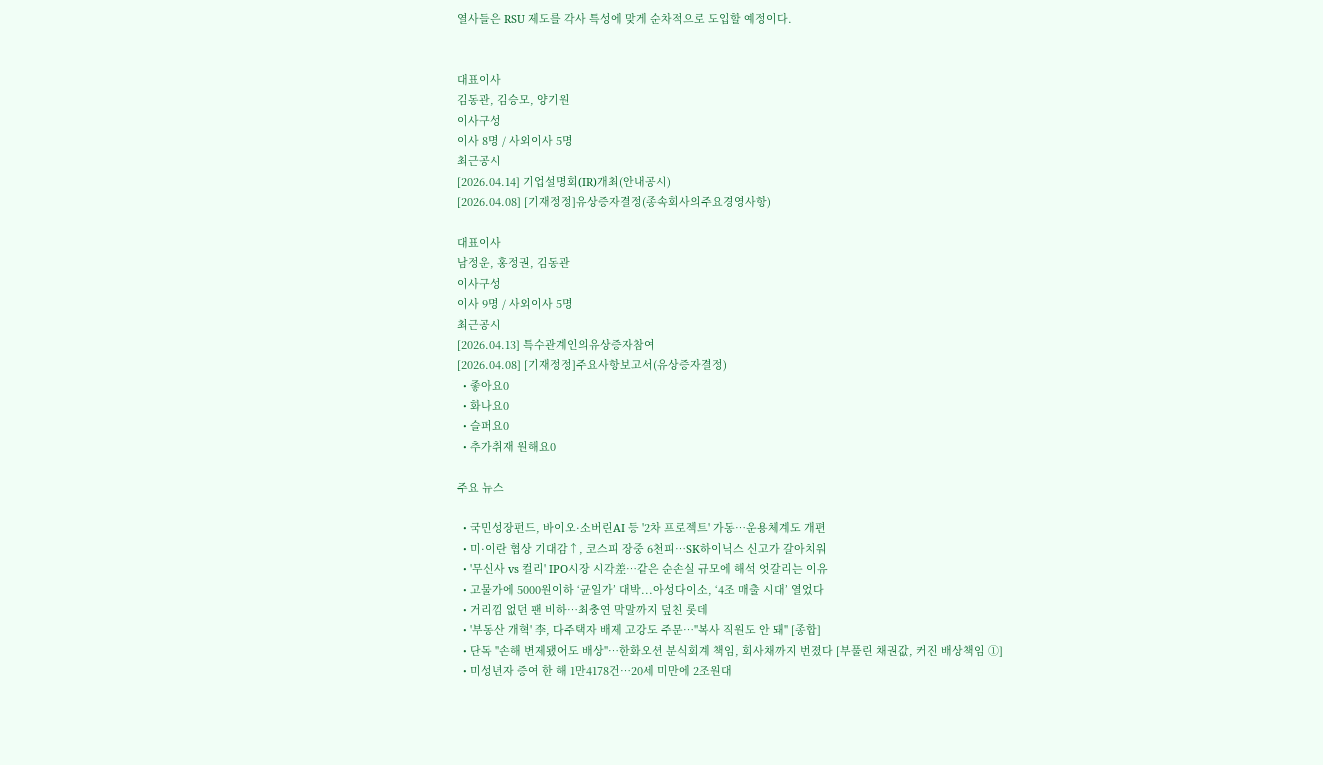열사들은 RSU 제도를 각사 특성에 맞게 순차적으로 도입할 예정이다.


대표이사
김동관, 김승모, 양기원
이사구성
이사 8명 / 사외이사 5명
최근공시
[2026.04.14] 기업설명회(IR)개최(안내공시)
[2026.04.08] [기재정정]유상증자결정(종속회사의주요경영사항)

대표이사
남정운, 홍정권, 김동관
이사구성
이사 9명 / 사외이사 5명
최근공시
[2026.04.13] 특수관계인의유상증자참여
[2026.04.08] [기재정정]주요사항보고서(유상증자결정)
  • 좋아요0
  • 화나요0
  • 슬퍼요0
  • 추가취재 원해요0

주요 뉴스

  • 국민성장펀드, 바이오·소버린AI 등 '2차 프로젝트' 가동…운용체계도 개편
  • 미·이란 협상 기대감↑, 코스피 장중 6천피…SK하이닉스 신고가 갈아치워
  • '무신사 vs 컬리' IPO시장 시각差…같은 순손실 규모에 해석 엇갈리는 이유
  • 고물가에 5000원이하 ‘균일가’ 대박...아성다이소, ‘4조 매출 시대’ 열었다
  • 거리낌 없던 팬 비하…최충연 막말까지 덮친 롯데
  • '부동산 개혁' 李, 다주택자 배제 고강도 주문…"복사 직원도 안 돼" [종합]
  • 단독 "손해 변제됐어도 배상"…한화오션 분식회계 책임, 회사채까지 번졌다 [부풀린 채권값, 커진 배상책임 ①]
  • 미성년자 증여 한 해 1만4178건…20세 미만에 2조원대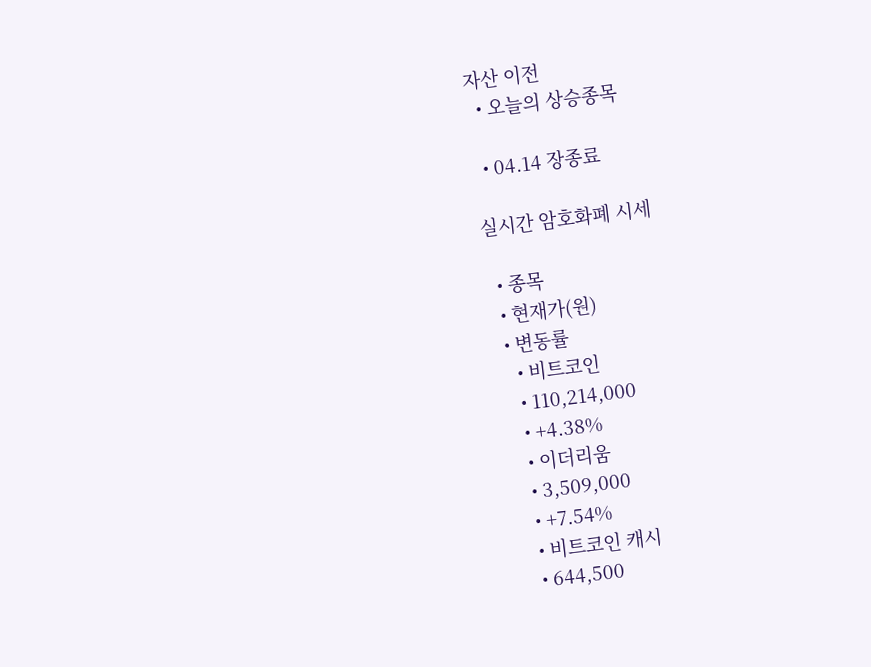자산 이전
  • 오늘의 상승종목

  • 04.14 장종료

실시간 암호화폐 시세

  • 종목
  • 현재가(원)
  • 변동률
    • 비트코인
    • 110,214,000
    • +4.38%
    • 이더리움
    • 3,509,000
    • +7.54%
    • 비트코인 캐시
    • 644,500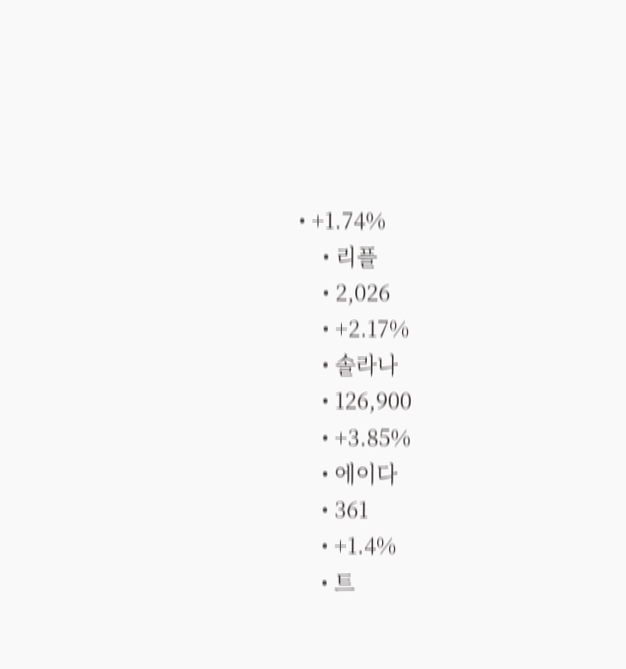• +1.74%
    • 리플
    • 2,026
    • +2.17%
    • 솔라나
    • 126,900
    • +3.85%
    • 에이다
    • 361
    • +1.4%
    • 트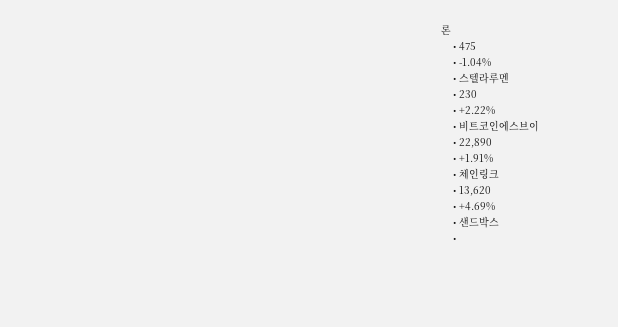론
    • 475
    • -1.04%
    • 스텔라루멘
    • 230
    • +2.22%
    • 비트코인에스브이
    • 22,890
    • +1.91%
    • 체인링크
    • 13,620
    • +4.69%
    • 샌드박스
    •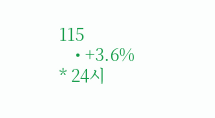115
    • +3.6%
* 24시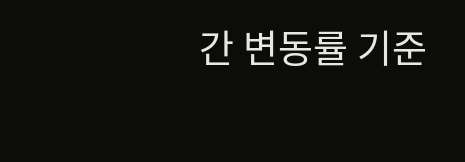간 변동률 기준